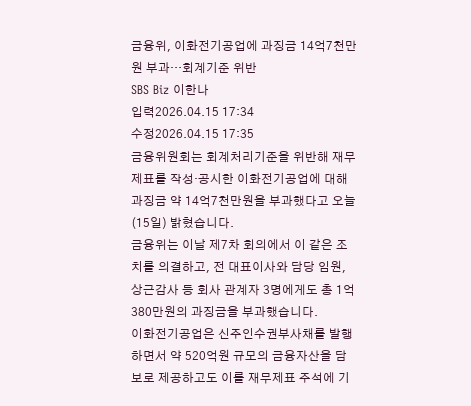금융위, 이화전기공업에 과징금 14억7천만원 부과…회계기준 위반
SBS Biz 이한나
입력2026.04.15 17:34
수정2026.04.15 17:35
금융위원회는 회계처리기준을 위반해 재무제표를 작성·공시한 이화전기공업에 대해 과징금 약 14억7천만원을 부과했다고 오늘(15일) 밝혔습니다.
금융위는 이날 제7차 회의에서 이 같은 조치를 의결하고, 전 대표이사와 담당 임원, 상근감사 등 회사 관계자 3명에게도 총 1억380만원의 과징금을 부과했습니다.
이화전기공업은 신주인수권부사채를 발행하면서 약 520억원 규모의 금융자산을 담보로 제공하고도 이를 재무제표 주석에 기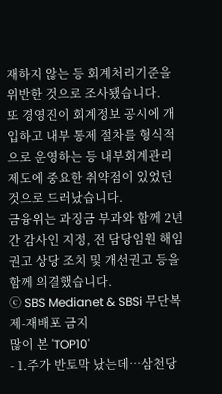재하지 않는 등 회계처리기준을 위반한 것으로 조사됐습니다.
또 경영진이 회계정보 공시에 개입하고 내부 통제 절차를 형식적으로 운영하는 등 내부회계관리제도에 중요한 취약점이 있었던 것으로 드러났습니다.
금융위는 과징금 부과와 함께 2년간 감사인 지정, 전 담당임원 해임권고 상당 조치 및 개선권고 등을 함께 의결했습니다.
ⓒ SBS Medianet & SBSi 무단복제-재배포 금지
많이 본 'TOP10'
- 1.주가 반토막 났는데…삼천당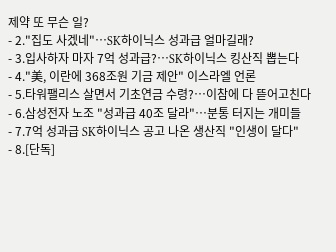제약 또 무슨 일?
- 2."집도 사겠네"…SK하이닉스 성과급 얼마길래?
- 3.입사하자 마자 7억 성과급?…SK하이닉스 킹산직 뽑는다
- 4."美, 이란에 368조원 기금 제안" 이스라엘 언론
- 5.타워팰리스 살면서 기초연금 수령?…이참에 다 뜯어고친다
- 6.삼성전자 노조 "성과급 40조 달라"…분통 터지는 개미들
- 7.7억 성과급 SK하이닉스 공고 나온 생산직 "인생이 달다"
- 8.[단독]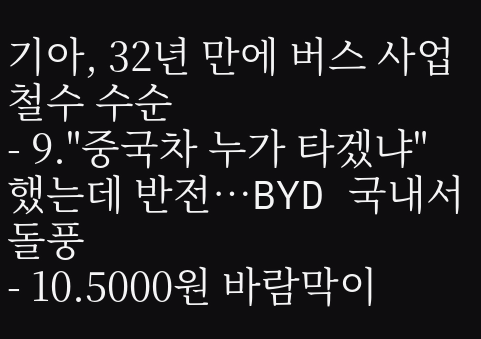기아, 32년 만에 버스 사업 철수 수순
- 9."중국차 누가 타겠냐" 했는데 반전…BYD 국내서 돌풍
- 10.5000원 바람막이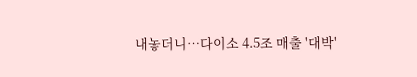내놓더니…다이소 4.5조 매출 '대박'